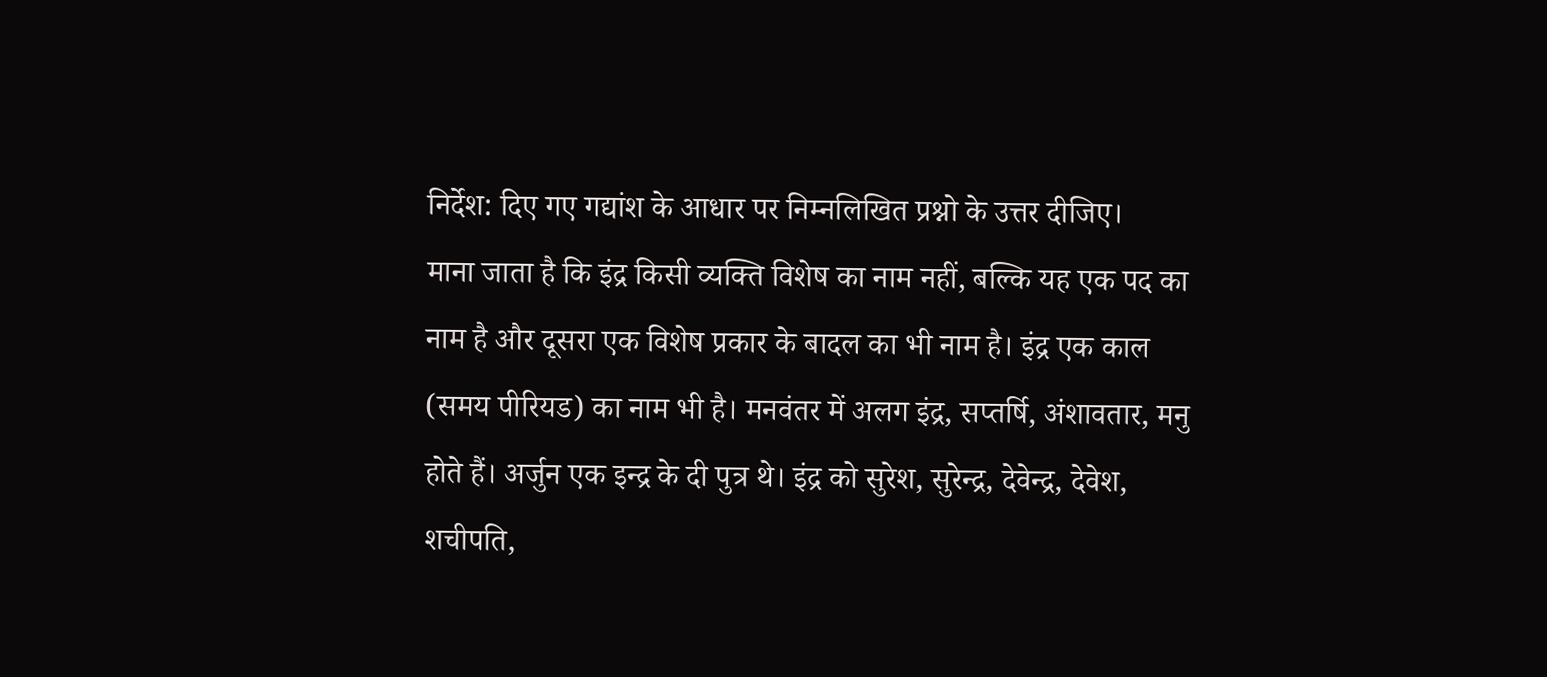निर्देश: दिए गए गद्यांश के आधार पर निम्नलिखित प्रश्नो के उत्तर दीजिए।
माना जाता है कि इंद्र किसी व्यक्ति विशेष का नाम नहीं, बल्कि यह एक पद का नाम है और दूसरा एक विशेष प्रकार के बादल का भी नाम है। इंद्र एक काल (समय पीरियड) का नाम भी है। मनवंतर में अलग इंद्र, सप्तर्षि, अंशावतार, मनु होते हैं। अर्जुन एक इन्द्र के दी पुत्र थे। इंद्र को सुरेश, सुरेन्द्र, देवेन्द्र, देवेश, शचीपति,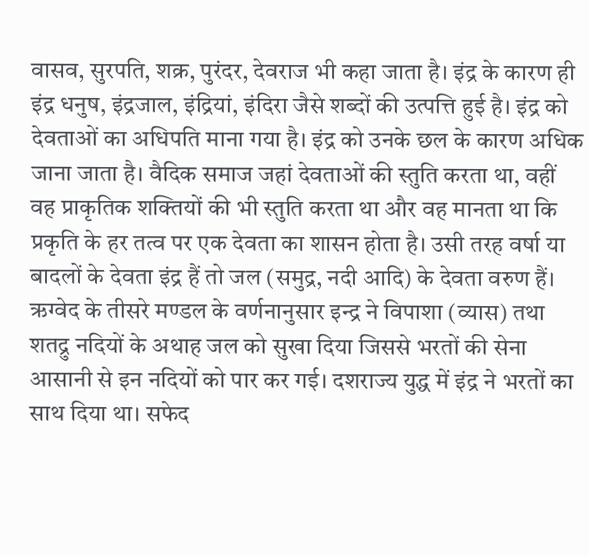वासव, सुरपति, शक्र, पुरंदर, देवराज भी कहा जाता है। इंद्र के कारण ही इंद्र धनुष, इंद्रजाल, इंद्रियां, इंदिरा जैसे शब्दों की उत्पत्ति हुई है। इंद्र को देवताओं का अधिपति माना गया है। इंद्र को उनके छल के कारण अधिक जाना जाता है। वैदिक समाज जहां देवताओं की स्तुति करता था, वहीं वह प्राकृतिक शक्तियों की भी स्तुति करता था और वह मानता था कि प्रकृति के हर तत्व पर एक देवता का शासन होता है। उसी तरह वर्षा या बादलों के देवता इंद्र हैं तो जल (समुद्र, नदी आदि) के देवता वरुण हैं। ऋग्वेद के तीसरे मण्डल के वर्णनानुसार इन्द्र ने विपाशा (व्यास) तथा शतद्रु नदियों के अथाह जल को सुखा दिया जिससे भरतों की सेना आसानी से इन नदियों को पार कर गई। दशराज्य युद्ध में इंद्र ने भरतों का साथ दिया था। सफेद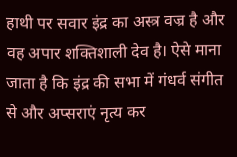हाथी पर सवार इंद्र का अस्त्र वज्र है और वह अपार शक्तिशाली देव है। ऐसे माना जाता है कि इंद्र की सभा में गंधर्व संगीत से और अप्सराएं नृत्य कर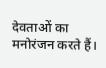देवताओं का मनोरंजन करते हैं।